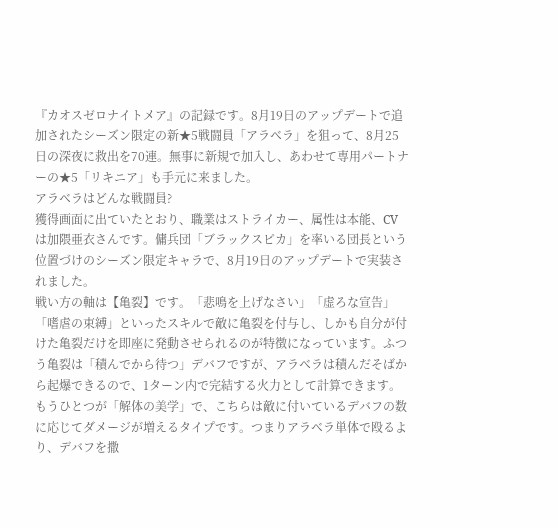『カオスゼロナイトメア』の記録です。8月19日のアップデートで追加されたシーズン限定の新★5戦闘員「アラベラ」を狙って、8月25日の深夜に救出を70連。無事に新規で加入し、あわせて専用パートナーの★5「リキニア」も手元に来ました。
アラベラはどんな戦闘員?
獲得画面に出ていたとおり、職業はストライカー、属性は本能、CVは加隈亜衣さんです。傭兵団「ブラックスピカ」を率いる団長という位置づけのシーズン限定キャラで、8月19日のアップデートで実装されました。
戦い方の軸は【亀裂】です。「悲鳴を上げなさい」「虚ろな宣告」「嗜虐の束縛」といったスキルで敵に亀裂を付与し、しかも自分が付けた亀裂だけを即座に発動させられるのが特徴になっています。ふつう亀裂は「積んでから待つ」デバフですが、アラベラは積んだそばから起爆できるので、1ターン内で完結する火力として計算できます。
もうひとつが「解体の美学」で、こちらは敵に付いているデバフの数に応じてダメージが増えるタイプです。つまりアラベラ単体で殴るより、デバフを撒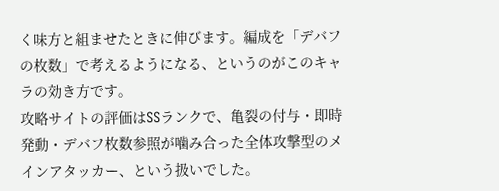く味方と組ませたときに伸びます。編成を「デバフの枚数」で考えるようになる、というのがこのキャラの効き方です。
攻略サイトの評価はSSランクで、亀裂の付与・即時発動・デバフ枚数参照が噛み合った全体攻撃型のメインアタッカー、という扱いでした。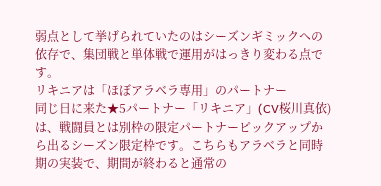弱点として挙げられていたのはシーズンギミックへの依存で、集団戦と単体戦で運用がはっきり変わる点です。
リキニアは「ほぼアラベラ専用」のパートナー
同じ日に来た★5パートナー「リキニア」(CV桜川真依)は、戦闘員とは別枠の限定パートナーピックアップから出るシーズン限定枠です。こちらもアラベラと同時期の実装で、期間が終わると通常の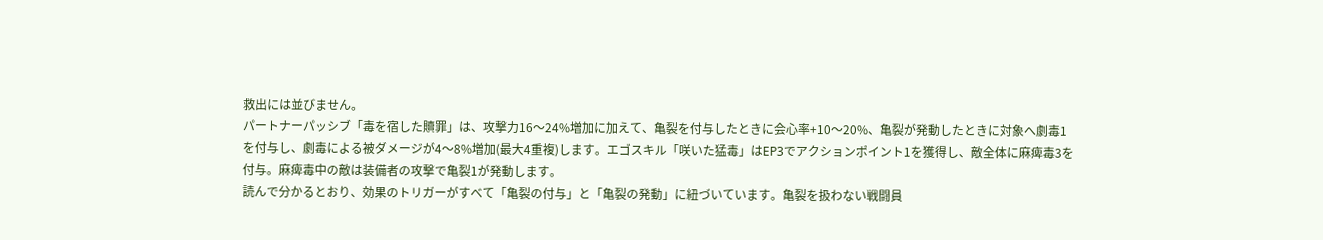救出には並びません。
パートナーパッシブ「毒を宿した贖罪」は、攻撃力16〜24%増加に加えて、亀裂を付与したときに会心率+10〜20%、亀裂が発動したときに対象へ劇毒1を付与し、劇毒による被ダメージが4〜8%増加(最大4重複)します。エゴスキル「咲いた猛毒」はEP3でアクションポイント1を獲得し、敵全体に麻痺毒3を付与。麻痺毒中の敵は装備者の攻撃で亀裂1が発動します。
読んで分かるとおり、効果のトリガーがすべて「亀裂の付与」と「亀裂の発動」に紐づいています。亀裂を扱わない戦闘員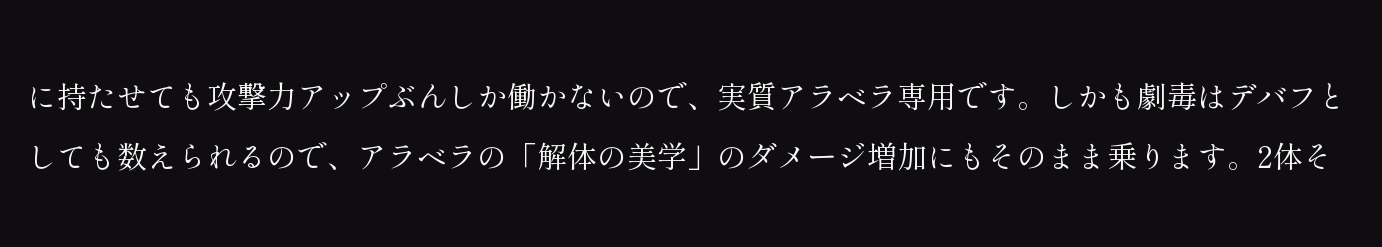に持たせても攻撃力アップぶんしか働かないので、実質アラベラ専用です。しかも劇毒はデバフとしても数えられるので、アラベラの「解体の美学」のダメージ増加にもそのまま乗ります。2体そ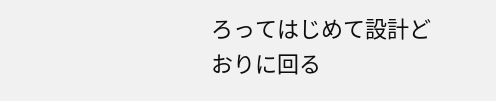ろってはじめて設計どおりに回る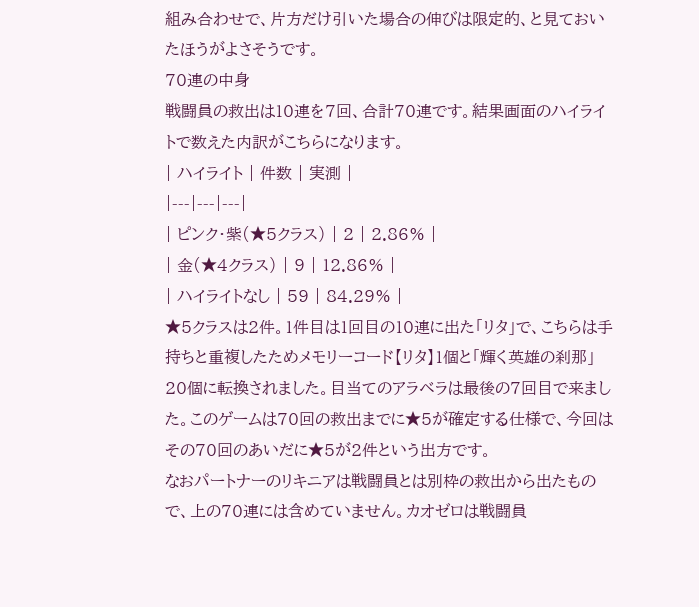組み合わせで、片方だけ引いた場合の伸びは限定的、と見ておいたほうがよさそうです。
70連の中身
戦闘員の救出は10連を7回、合計70連です。結果画面のハイライトで数えた内訳がこちらになります。
| ハイライト | 件数 | 実測 |
|---|---|---|
| ピンク・紫(★5クラス) | 2 | 2.86% |
| 金(★4クラス) | 9 | 12.86% |
| ハイライトなし | 59 | 84.29% |
★5クラスは2件。1件目は1回目の10連に出た「リタ」で、こちらは手持ちと重複したためメモリーコード【リタ】1個と「輝く英雄の刹那」20個に転換されました。目当てのアラベラは最後の7回目で来ました。このゲームは70回の救出までに★5が確定する仕様で、今回はその70回のあいだに★5が2件という出方です。
なおパートナーのリキニアは戦闘員とは別枠の救出から出たもので、上の70連には含めていません。カオゼロは戦闘員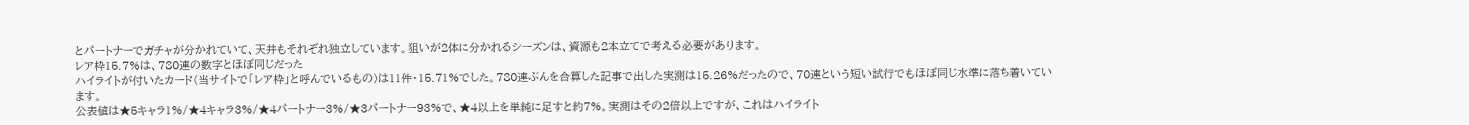とパートナーでガチャが分かれていて、天井もそれぞれ独立しています。狙いが2体に分かれるシーズンは、資源も2本立てで考える必要があります。
レア枠15.7%は、780連の数字とほぼ同じだった
ハイライトが付いたカード(当サイトで「レア枠」と呼んでいるもの)は11件・15.71%でした。780連ぶんを合算した記事で出した実測は15.26%だったので、70連という短い試行でもほぼ同じ水準に落ち着いています。
公表値は★5キャラ1%/★4キャラ3%/★4パートナー3%/★3パートナー93%で、★4以上を単純に足すと約7%。実測はその2倍以上ですが、これはハイライト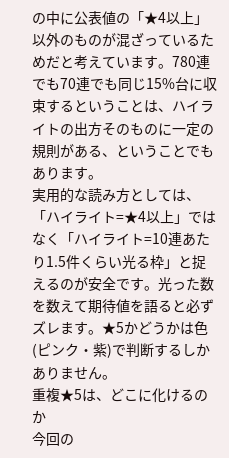の中に公表値の「★4以上」以外のものが混ざっているためだと考えています。780連でも70連でも同じ15%台に収束するということは、ハイライトの出方そのものに一定の規則がある、ということでもあります。
実用的な読み方としては、「ハイライト=★4以上」ではなく「ハイライト=10連あたり1.5件くらい光る枠」と捉えるのが安全です。光った数を数えて期待値を語ると必ずズレます。★5かどうかは色(ピンク・紫)で判断するしかありません。
重複★5は、どこに化けるのか
今回の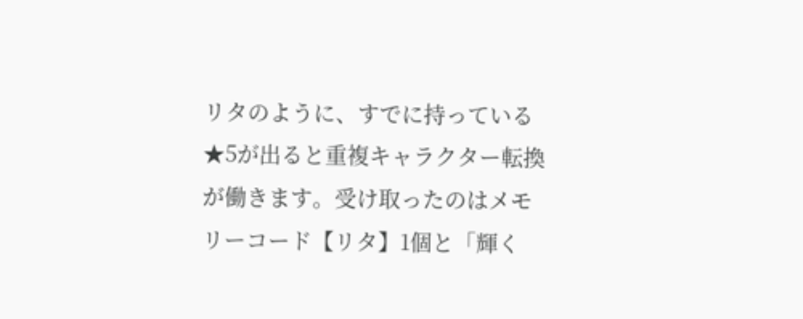リタのように、すでに持っている★5が出ると重複キャラクター転換が働きます。受け取ったのはメモリーコード【リタ】1個と「輝く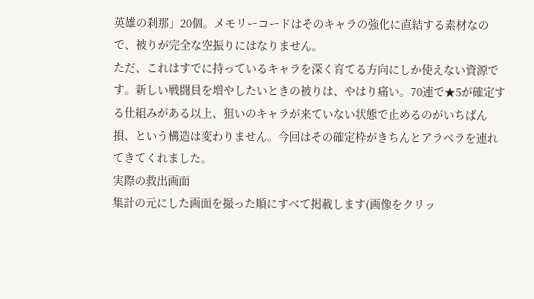英雄の刹那」20個。メモリーコードはそのキャラの強化に直結する素材なので、被りが完全な空振りにはなりません。
ただ、これはすでに持っているキャラを深く育てる方向にしか使えない資源です。新しい戦闘員を増やしたいときの被りは、やはり痛い。70連で★5が確定する仕組みがある以上、狙いのキャラが来ていない状態で止めるのがいちばん損、という構造は変わりません。今回はその確定枠がきちんとアラベラを連れてきてくれました。
実際の救出画面
集計の元にした画面を撮った順にすべて掲載します(画像をクリッ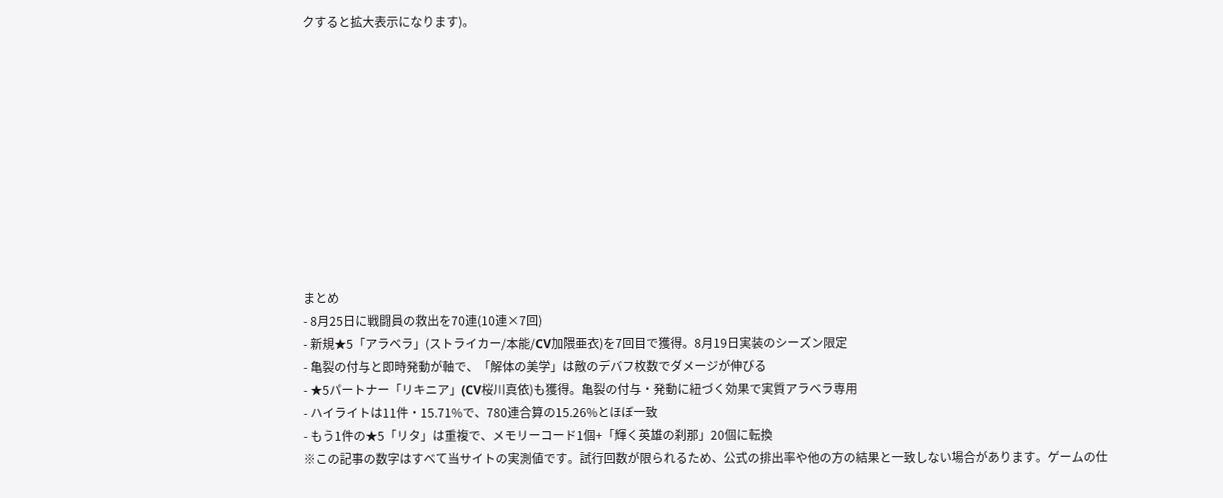クすると拡大表示になります)。











まとめ
- 8月25日に戦闘員の救出を70連(10連×7回)
- 新規★5「アラベラ」(ストライカー/本能/CV加隈亜衣)を7回目で獲得。8月19日実装のシーズン限定
- 亀裂の付与と即時発動が軸で、「解体の美学」は敵のデバフ枚数でダメージが伸びる
- ★5パートナー「リキニア」(CV桜川真依)も獲得。亀裂の付与・発動に紐づく効果で実質アラベラ専用
- ハイライトは11件・15.71%で、780連合算の15.26%とほぼ一致
- もう1件の★5「リタ」は重複で、メモリーコード1個+「輝く英雄の刹那」20個に転換
※この記事の数字はすべて当サイトの実測値です。試行回数が限られるため、公式の排出率や他の方の結果と一致しない場合があります。ゲームの仕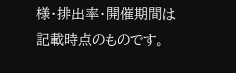様・排出率・開催期間は記載時点のものです。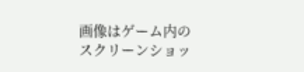画像はゲーム内のスクリーンショッ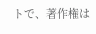トで、著作権は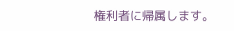権利者に帰属します。